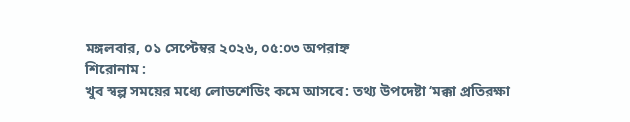মঙ্গলবার, ০১ সেপ্টেম্বর ২০২৬, ০৫:০৩ অপরাহ্ন
শিরোনাম :
খুব স্বল্প সময়ের মধ্যে লোডশেডিং কমে আসবে: তথ্য উপদেষ্টা ‘মক্কা প্রতিরক্ষা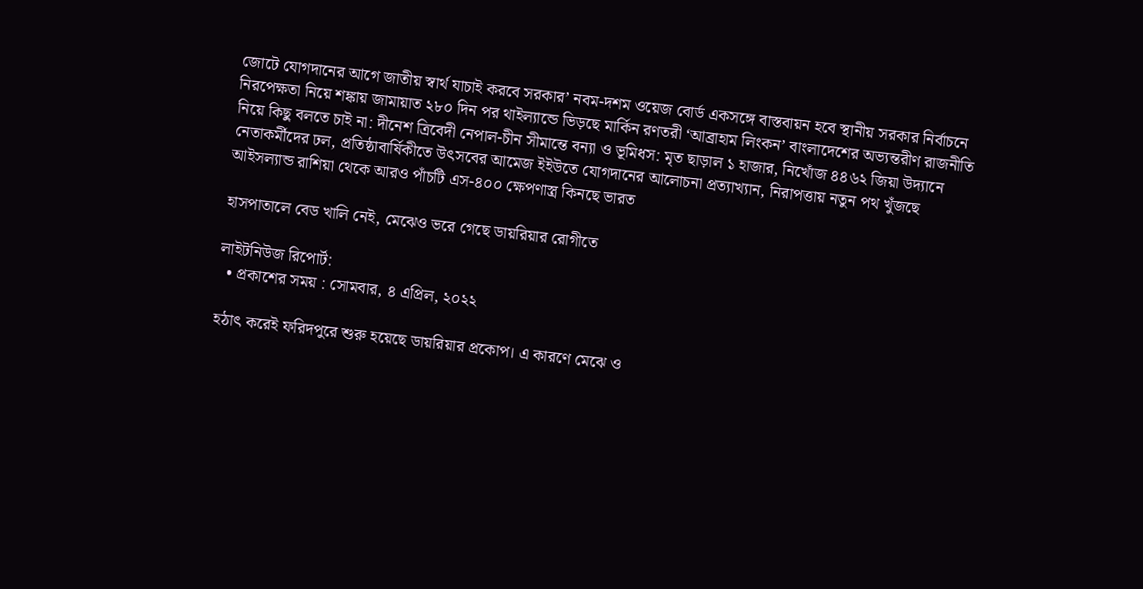জোটে যোগদানের আগে জাতীয় স্বার্থ যাচাই করবে সরকার’ নবম-দশম ওয়েজ বোর্ড একসঙ্গে বাস্তবায়ন হবে স্থানীয় সরকার নির্বাচনে নিরপেক্ষতা নিয়ে শঙ্কায় জামায়াত ২৮০ দিন পর থাইল্যান্ডে ভিড়ছে মার্কিন রণতরী ‘আব্রাহাম লিংকন’ বাংলাদেশের অভ্যন্তরীণ রাজনীতি নিয়ে কিছু বলতে চাই না: দীনেশ ত্রিবেদী নেপাল-চীন সীমান্তে বন্যা ও ভূমিধস: মৃত ছাড়াল ১ হাজার, নিখোঁজ ৪৪৬২ জিয়া উদ্যানে নেতাকর্মীদের ঢল, প্রতিষ্ঠাবার্ষিকীতে উৎসবের আমেজ ইইউতে যোগদানের আলোচনা প্রত্যাখ্যান, নিরাপত্তায় নতুন পথ খুঁজছে আইসল্যান্ড রাশিয়া থেকে আরও পাঁচটি এস-৪০০ ক্ষেপণাস্ত্র কিনছে ভারত

হাসপাতালে বেড খালি নেই, মেঝেও ভরে গেছে ডায়রিয়ার রোগীতে

লাইটনিউজ রিপোর্ট:
  • প্রকাশের সময় : সোমবার, ৪ এপ্রিল, ২০২২

হঠাৎ করেই ফরিদপুরে শুরু হয়েছে ডায়রিয়ার প্রকোপ। এ কারণে মেঝে ও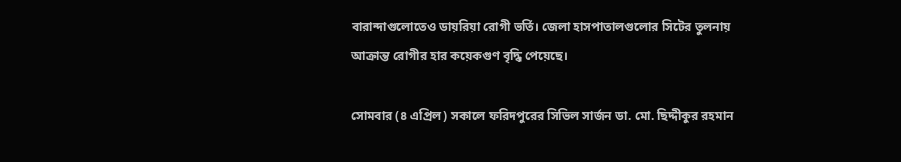বারান্দাগুলোতেও ডায়রিয়া রোগী ভর্তি। জেলা হাসপাতালগুলোর সিটের তুলনায় আক্রান্ত রোগীর হার কয়েকগুণ বৃদ্ধি পেয়েছে।

সোমবার (৪ এপ্রিল) সকালে ফরিদপুরের সিভিল সার্জন ডা. মো. ছিদ্দীকুর রহমান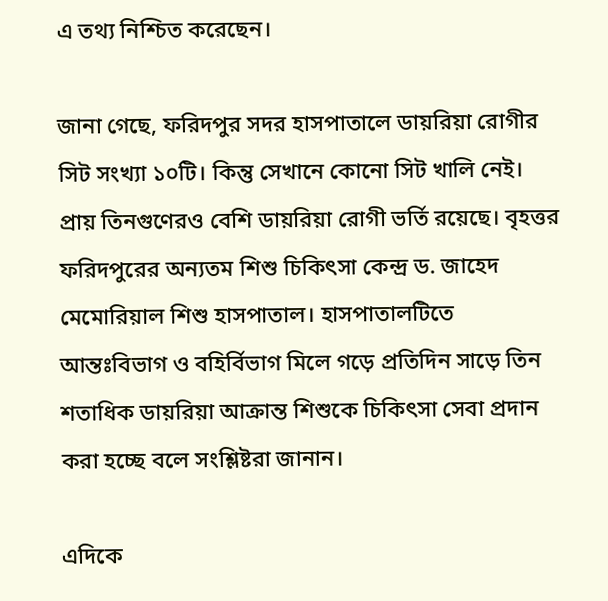এ তথ্য নিশ্চিত করেছেন।

জানা গেছে, ফরিদপুর সদর হাসপাতালে ডায়রিয়া রোগীর সিট সংখ্যা ১০টি। কিন্তু সেখানে কোনো সিট খালি নেই। প্রায় তিনগুণেরও বেশি ডায়রিয়া রোগী ভর্তি রয়েছে। বৃহত্তর ফরিদপুরের অন্যতম শিশু চিকিৎসা কেন্দ্র ড. জাহেদ মেমোরিয়াল শিশু হাসপাতাল। হাসপাতালটিতে আন্তঃবিভাগ ও বহির্বিভাগ মিলে গড়ে প্রতিদিন সাড়ে তিন শতাধিক ডায়রিয়া আক্রান্ত শিশুকে চিকিৎসা সেবা প্রদান করা হচ্ছে বলে সংশ্লিষ্টরা জানান।

এদিকে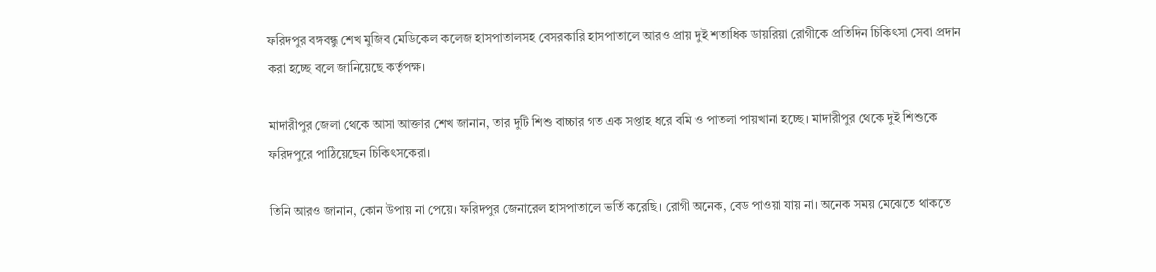ফরিদপুর বঙ্গবন্ধু শেখ মুজিব মেডিকেল কলেজ হাসপাতালসহ বেসরকারি হাসপাতালে আরও প্রায় দুই শতাধিক ডায়রিয়া রোগীকে প্রতিদিন চিকিৎসা সেবা প্রদান করা হচ্ছে বলে জানিয়েছে কর্তৃপক্ষ।

মাদারীপুর জেলা থেকে আসা আক্তার শেখ জানান, তার দুটি শিশু বাচ্চার গত এক সপ্তাহ ধরে বমি ও পাতলা পায়খানা হচ্ছে। মাদারীপুর থেকে দুই শিশুকে ফরিদপুরে পাঠিয়েছেন চিকিৎসকেরা।

তিনি আরও জানান, কোন উপায় না পেয়ে। ফরিদপুর জেনারেল হাসপাতালে ভর্তি করেছি। রোগী অনেক, বেড পাওয়া যায় না। অনেক সময় মেঝেতে থাকতে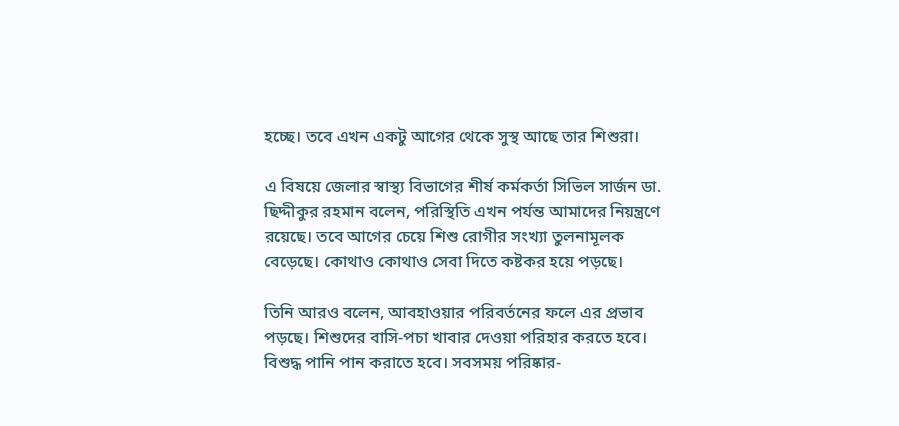হচ্ছে। তবে এখন একটু আগের থেকে সুস্থ আছে তার শিশুরা।

এ বিষয়ে জেলার স্বাস্থ্য বিভাগের শীর্ষ কর্মকর্তা সিভিল সার্জন ডা. ছিদ্দীকুর রহমান বলেন, পরিস্থিতি এখন পর্যন্ত আমাদের নিয়ন্ত্রণে রয়েছে। তবে আগের চেয়ে শিশু রোগীর সংখ্যা তুলনামূলক বেড়েছে। কোথাও কোথাও সেবা দিতে কষ্টকর হয়ে পড়ছে।

তিনি আরও বলেন, আবহাওয়ার পরিবর্তনের ফলে এর প্রভাব পড়ছে। শিশুদের বাসি-পচা খাবার দেওয়া পরিহার করতে হবে। বিশুদ্ধ পানি পান করাতে হবে। সবসময় পরিষ্কার-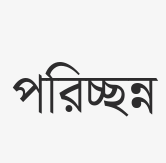পরিচ্ছন্ন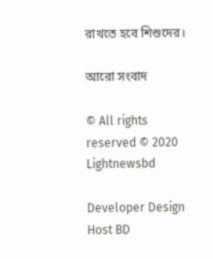রাখতে হবে শিশুদের।

আরো সংবাদ

© All rights reserved © 2020 Lightnewsbd

Developer Design Host BD